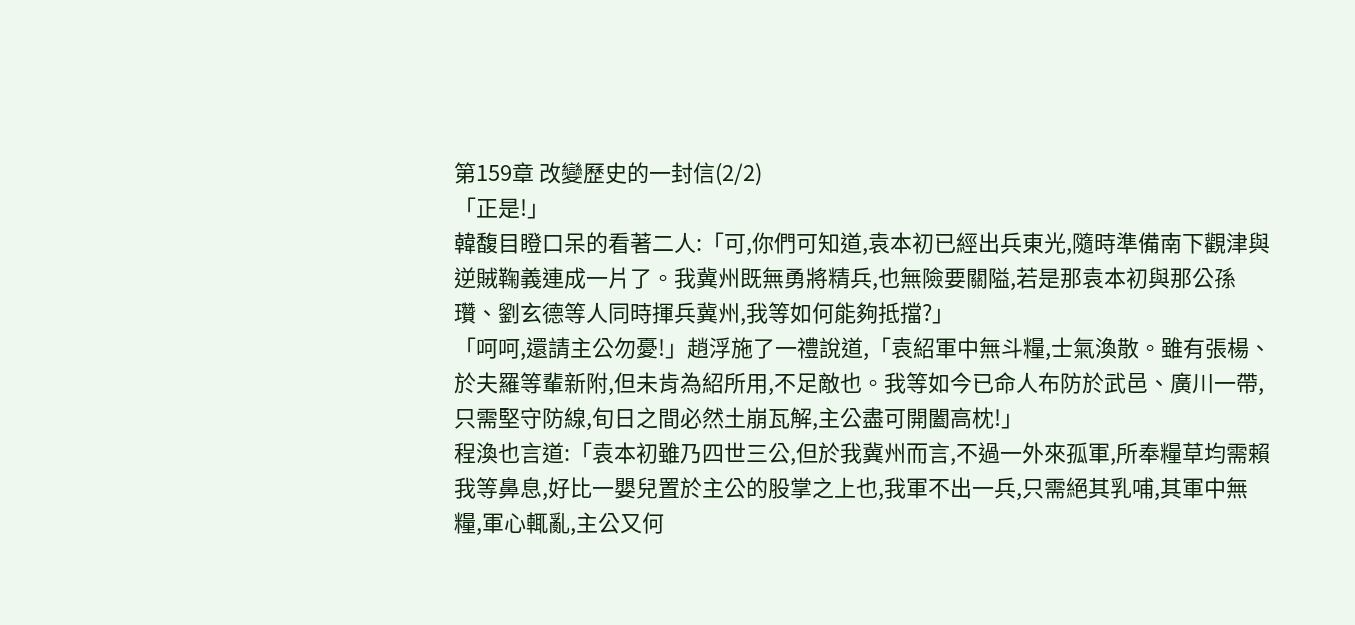第159章 改變歷史的一封信(2/2)
「正是!」
韓馥目瞪口呆的看著二人:「可,你們可知道,袁本初已經出兵東光,隨時準備南下觀津與逆賊鞠義連成一片了。我冀州既無勇將精兵,也無險要關隘,若是那袁本初與那公孫瓚、劉玄德等人同時揮兵冀州,我等如何能夠抵擋?」
「呵呵,還請主公勿憂!」趙浮施了一禮說道,「袁紹軍中無斗糧,士氣渙散。雖有張楊、於夫羅等輩新附,但未肯為紹所用,不足敵也。我等如今已命人布防於武邑、廣川一帶,只需堅守防線,旬日之間必然土崩瓦解,主公盡可開闔高枕!」
程渙也言道:「袁本初雖乃四世三公,但於我冀州而言,不過一外來孤軍,所奉糧草均需賴我等鼻息,好比一嬰兒置於主公的股掌之上也,我軍不出一兵,只需絕其乳哺,其軍中無糧,軍心輒亂,主公又何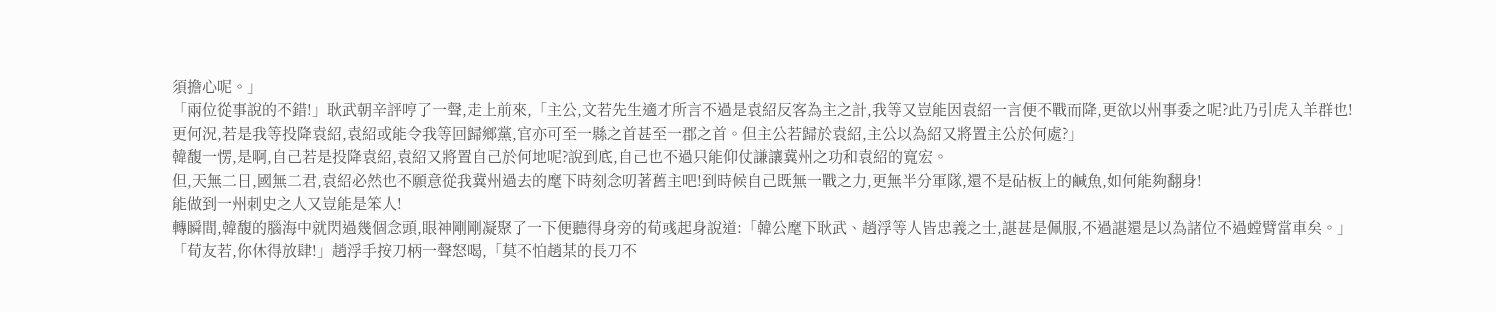須擔心呢。」
「兩位從事說的不錯!」耿武朝辛評哼了一聲,走上前來,「主公,文若先生適才所言不過是袁紹反客為主之計,我等又豈能因袁紹一言便不戰而降,更欲以州事委之呢?此乃引虎入羊群也!
更何況,若是我等投降袁紹,袁紹或能令我等回歸鄉黨,官亦可至一縣之首甚至一郡之首。但主公若歸於袁紹,主公以為紹又將置主公於何處?」
韓馥一愣,是啊,自己若是投降袁紹,袁紹又將置自己於何地呢?說到底,自己也不過只能仰仗謙讓冀州之功和袁紹的寬宏。
但,天無二日,國無二君,袁紹必然也不願意從我冀州過去的麾下時刻念叨著舊主吧!到時候自己既無一戰之力,更無半分軍隊,還不是砧板上的鹹魚,如何能夠翻身!
能做到一州刺史之人又豈能是笨人!
轉瞬間,韓馥的腦海中就閃過幾個念頭,眼神剛剛凝聚了一下便聽得身旁的荀彧起身說道:「韓公麾下耿武、趙浮等人皆忠義之士,諶甚是佩服,不過諶還是以為諸位不過螳臂當車矣。」
「荀友若,你休得放肆!」趙浮手按刀柄一聲怒喝,「莫不怕趙某的長刀不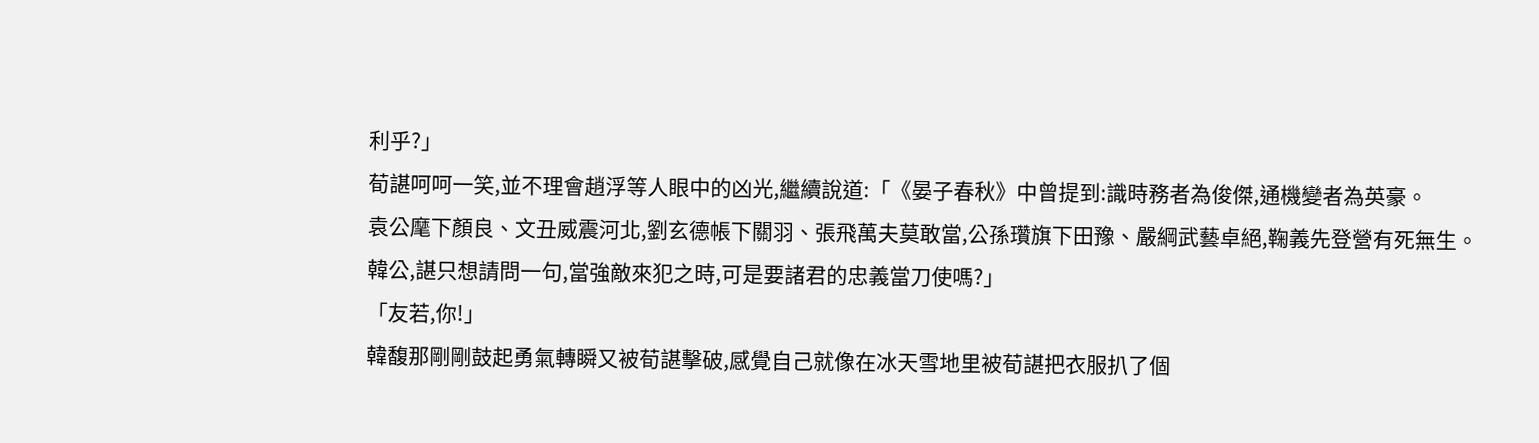利乎?」
荀諶呵呵一笑,並不理會趙浮等人眼中的凶光,繼續說道:「《晏子春秋》中曾提到:識時務者為俊傑,通機變者為英豪。
袁公麾下顏良、文丑威震河北,劉玄德帳下關羽、張飛萬夫莫敢當,公孫瓚旗下田豫、嚴綱武藝卓絕,鞠義先登營有死無生。
韓公,諶只想請問一句,當強敵來犯之時,可是要諸君的忠義當刀使嗎?」
「友若,你!」
韓馥那剛剛鼓起勇氣轉瞬又被荀諶擊破,感覺自己就像在冰天雪地里被荀諶把衣服扒了個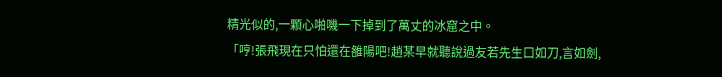精光似的,一顆心啪嘰一下掉到了萬丈的冰窟之中。
「哼!張飛現在只怕還在雒陽吧!趙某早就聽說過友若先生口如刀,言如劍,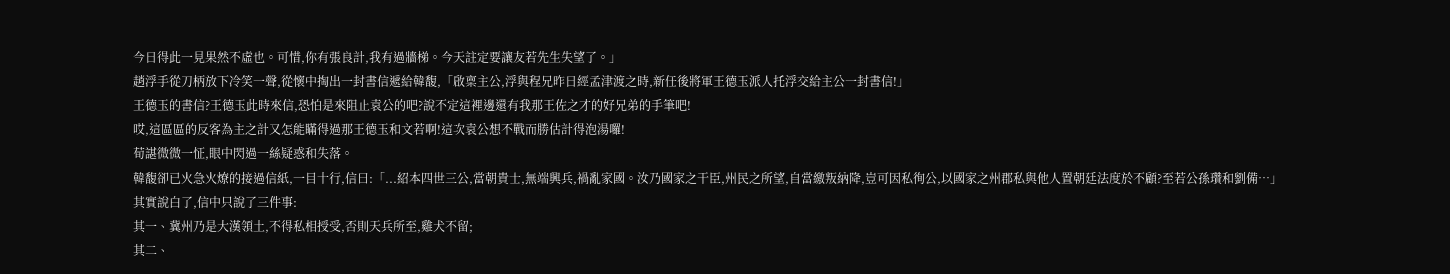今日得此一見果然不虛也。可惜,你有張良計,我有過牆梯。今天註定要讓友若先生失望了。」
趙浮手從刀柄放下冷笑一聲,從懷中掏出一封書信遞給韓馥,「啟稟主公,浮與程兄昨日經孟津渡之時,新任後將軍王德玉派人托浮交給主公一封書信!」
王德玉的書信?王德玉此時來信,恐怕是來阻止袁公的吧?說不定這裡邊還有我那王佐之才的好兄弟的手筆吧!
哎,這區區的反客為主之計又怎能瞞得過那王德玉和文若啊!這次袁公想不戰而勝估計得泡湯囉!
荀諶微微一怔,眼中閃過一絲疑惑和失落。
韓馥卻已火急火燎的接過信紙,一目十行,信曰:「...紹本四世三公,當朝貴士,無端興兵,禍亂家國。汝乃國家之干臣,州民之所望,自當繳叛納降,豈可因私徇公,以國家之州郡私與他人置朝廷法度於不顧?至若公孫瓚和劉備…」
其實說白了,信中只說了三件事:
其一、冀州乃是大漢領土,不得私相授受,否則天兵所至,雞犬不留;
其二、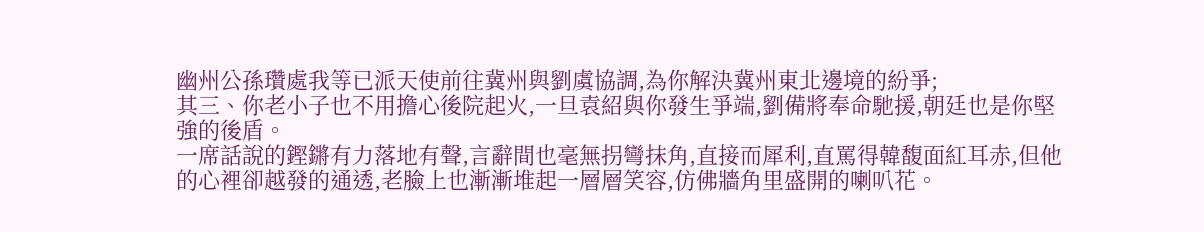幽州公孫瓚處我等已派天使前往冀州與劉虞協調,為你解決冀州東北邊境的紛爭;
其三、你老小子也不用擔心後院起火,一旦袁紹與你發生爭端,劉備將奉命馳援,朝廷也是你堅強的後盾。
一席話說的鏗鏘有力落地有聲,言辭間也毫無拐彎抹角,直接而犀利,直罵得韓馥面紅耳赤,但他的心裡卻越發的通透,老臉上也漸漸堆起一層層笑容,仿佛牆角里盛開的喇叭花。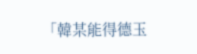「韓某能得德玉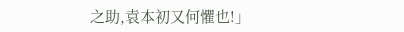之助,袁本初又何懼也!」